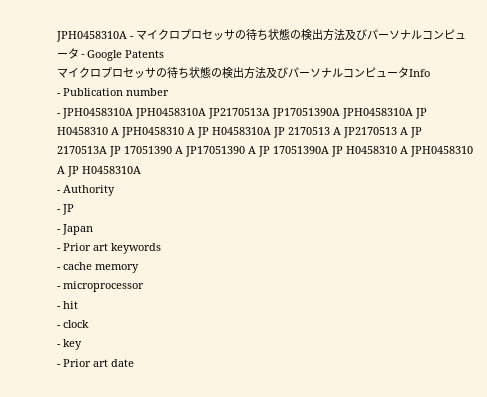JPH0458310A - マイクロプロセッサの待ち状態の検出方法及びパーソナルコンピュータ - Google Patents
マイクロプロセッサの待ち状態の検出方法及びパーソナルコンピュータInfo
- Publication number
- JPH0458310A JPH0458310A JP2170513A JP17051390A JPH0458310A JP H0458310 A JPH0458310 A JP H0458310A JP 2170513 A JP2170513 A JP 2170513A JP 17051390 A JP17051390 A JP 17051390A JP H0458310 A JPH0458310 A JP H0458310A
- Authority
- JP
- Japan
- Prior art keywords
- cache memory
- microprocessor
- hit
- clock
- key
- Prior art date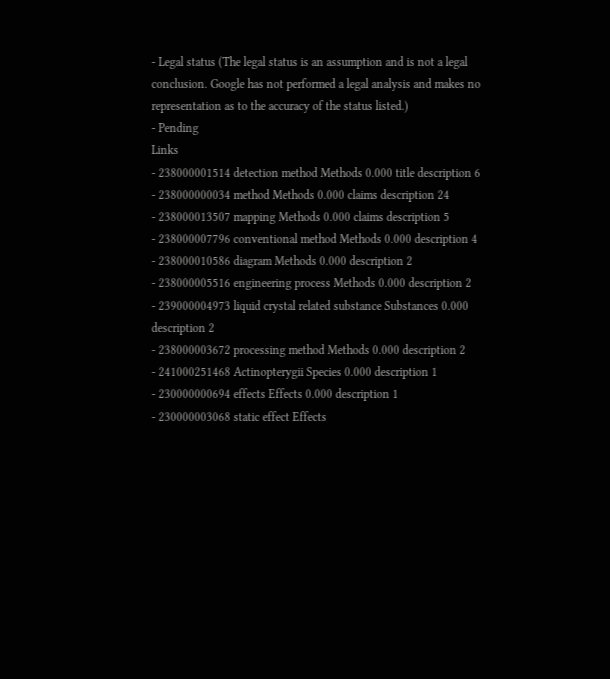- Legal status (The legal status is an assumption and is not a legal conclusion. Google has not performed a legal analysis and makes no representation as to the accuracy of the status listed.)
- Pending
Links
- 238000001514 detection method Methods 0.000 title description 6
- 238000000034 method Methods 0.000 claims description 24
- 238000013507 mapping Methods 0.000 claims description 5
- 238000007796 conventional method Methods 0.000 description 4
- 238000010586 diagram Methods 0.000 description 2
- 238000005516 engineering process Methods 0.000 description 2
- 239000004973 liquid crystal related substance Substances 0.000 description 2
- 238000003672 processing method Methods 0.000 description 2
- 241000251468 Actinopterygii Species 0.000 description 1
- 230000000694 effects Effects 0.000 description 1
- 230000003068 static effect Effects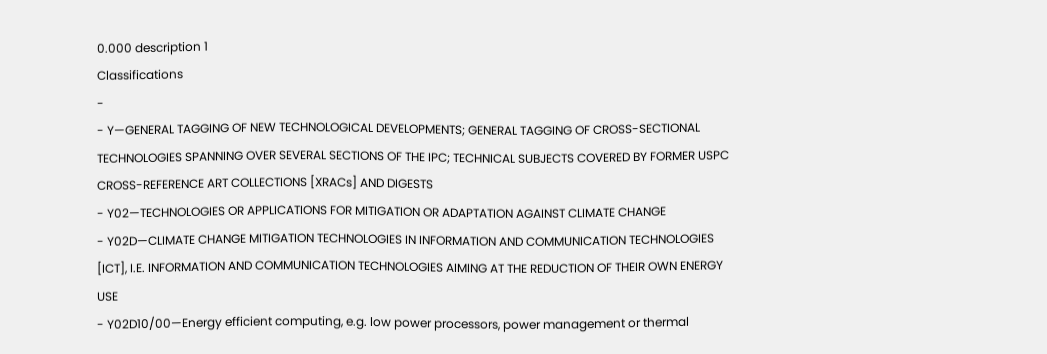0.000 description 1
Classifications
-
- Y—GENERAL TAGGING OF NEW TECHNOLOGICAL DEVELOPMENTS; GENERAL TAGGING OF CROSS-SECTIONAL TECHNOLOGIES SPANNING OVER SEVERAL SECTIONS OF THE IPC; TECHNICAL SUBJECTS COVERED BY FORMER USPC CROSS-REFERENCE ART COLLECTIONS [XRACs] AND DIGESTS
- Y02—TECHNOLOGIES OR APPLICATIONS FOR MITIGATION OR ADAPTATION AGAINST CLIMATE CHANGE
- Y02D—CLIMATE CHANGE MITIGATION TECHNOLOGIES IN INFORMATION AND COMMUNICATION TECHNOLOGIES [ICT], I.E. INFORMATION AND COMMUNICATION TECHNOLOGIES AIMING AT THE REDUCTION OF THEIR OWN ENERGY USE
- Y02D10/00—Energy efficient computing, e.g. low power processors, power management or thermal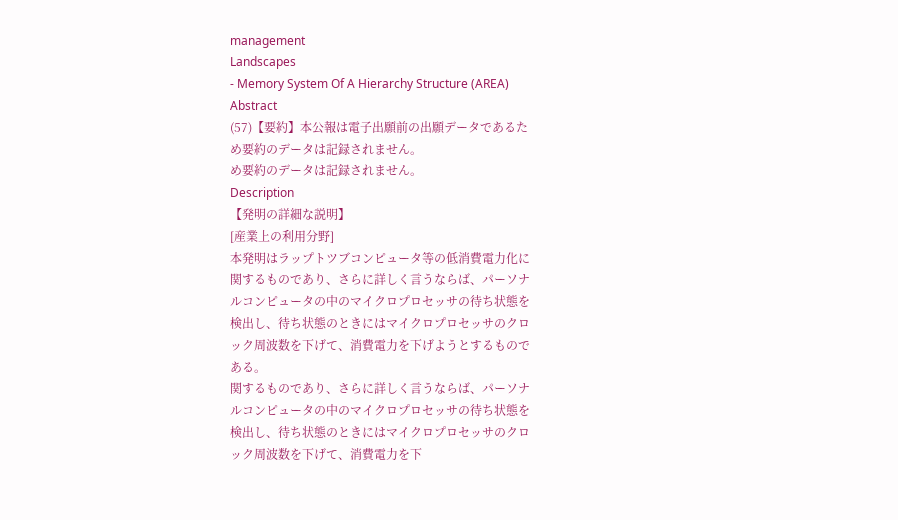management
Landscapes
- Memory System Of A Hierarchy Structure (AREA)
Abstract
(57)【要約】本公報は電子出願前の出願データであるた
め要約のデータは記録されません。
め要約のデータは記録されません。
Description
【発明の詳細な説明】
[産業上の利用分野]
本発明はラップトツブコンピュータ等の低消費電力化に
関するものであり、さらに詳しく言うならば、パーソナ
ルコンピュータの中のマイクロプロセッサの待ち状態を
検出し、待ち状態のときにはマイクロプロセッサのクロ
ック周波数を下げて、消費電力を下げようとするもので
ある。
関するものであり、さらに詳しく言うならば、パーソナ
ルコンピュータの中のマイクロプロセッサの待ち状態を
検出し、待ち状態のときにはマイクロプロセッサのクロ
ック周波数を下げて、消費電力を下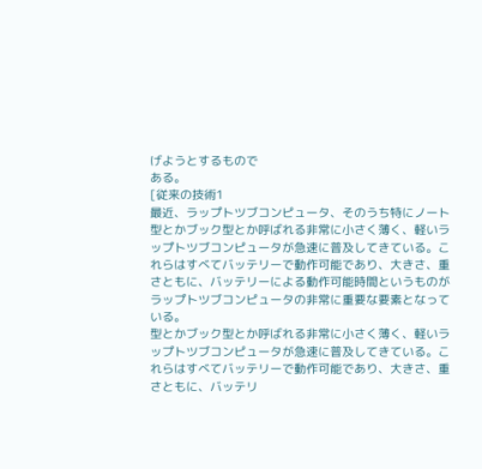げようとするもので
ある。
[従来の技術1
最近、ラップトツブコンピュータ、そのうち特にノート
型とかブック型とか呼ばれる非常に小さく薄く、軽いラ
ップトツブコンピュータが急速に普及してきている。こ
れらはすべてバッテリーで動作可能であり、大きさ、重
さともに、バッテリーによる動作可能時間というものが
ラップトツブコンピュータの非常に重要な要素となって
いる。
型とかブック型とか呼ばれる非常に小さく薄く、軽いラ
ップトツブコンピュータが急速に普及してきている。こ
れらはすべてバッテリーで動作可能であり、大きさ、重
さともに、バッテリ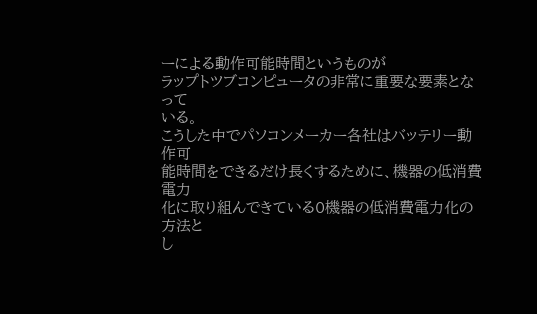ーによる動作可能時間というものが
ラップトツブコンピュータの非常に重要な要素となって
いる。
こうした中でパソコンメーカー各社はバッテリー動作可
能時間をできるだけ長くするために、機器の低消費電力
化に取り組んできている0機器の低消費電力化の方法と
し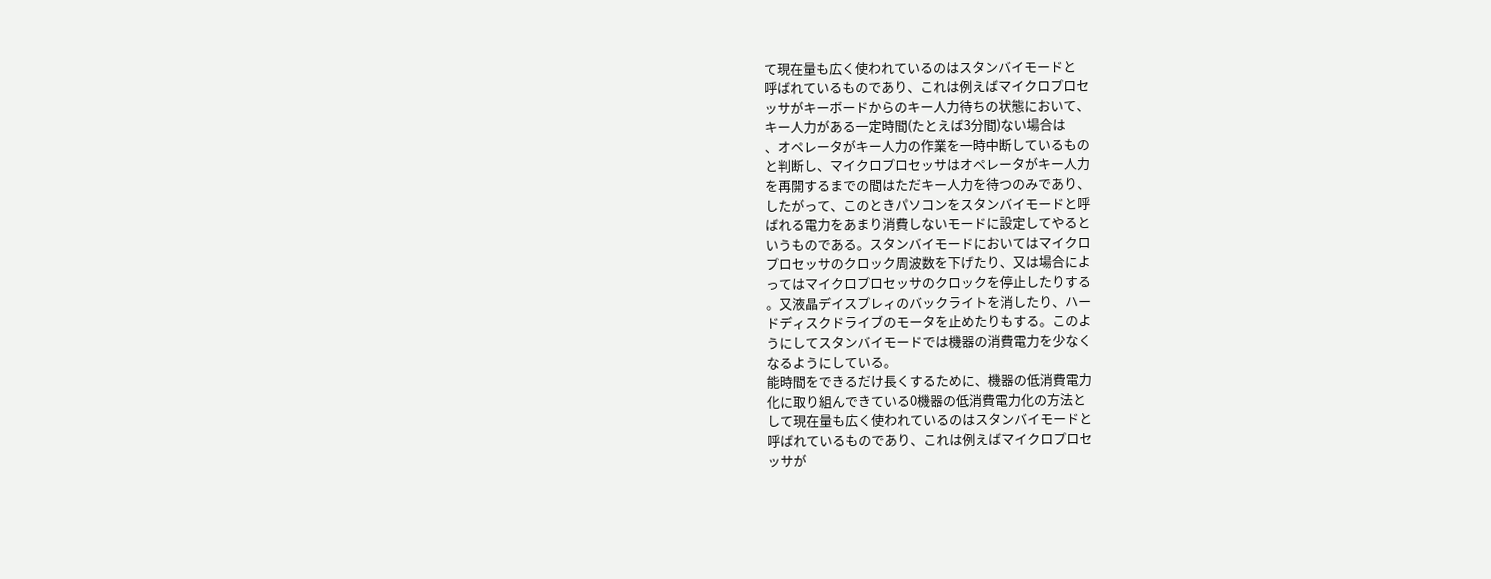て現在量も広く使われているのはスタンバイモードと
呼ばれているものであり、これは例えばマイクロプロセ
ッサがキーボードからのキー人力待ちの状態において、
キー人力がある一定時間(たとえば3分間)ない場合は
、オペレータがキー人力の作業を一時中断しているもの
と判断し、マイクロプロセッサはオペレータがキー人力
を再開するまでの間はただキー人力を待つのみであり、
したがって、このときパソコンをスタンバイモードと呼
ばれる電力をあまり消費しないモードに設定してやると
いうものである。スタンバイモードにおいてはマイクロ
プロセッサのクロック周波数を下げたり、又は場合によ
ってはマイクロプロセッサのクロックを停止したりする
。又液晶デイスプレィのバックライトを消したり、ハー
ドディスクドライブのモータを止めたりもする。このよ
うにしてスタンバイモードでは機器の消費電力を少なく
なるようにしている。
能時間をできるだけ長くするために、機器の低消費電力
化に取り組んできている0機器の低消費電力化の方法と
して現在量も広く使われているのはスタンバイモードと
呼ばれているものであり、これは例えばマイクロプロセ
ッサが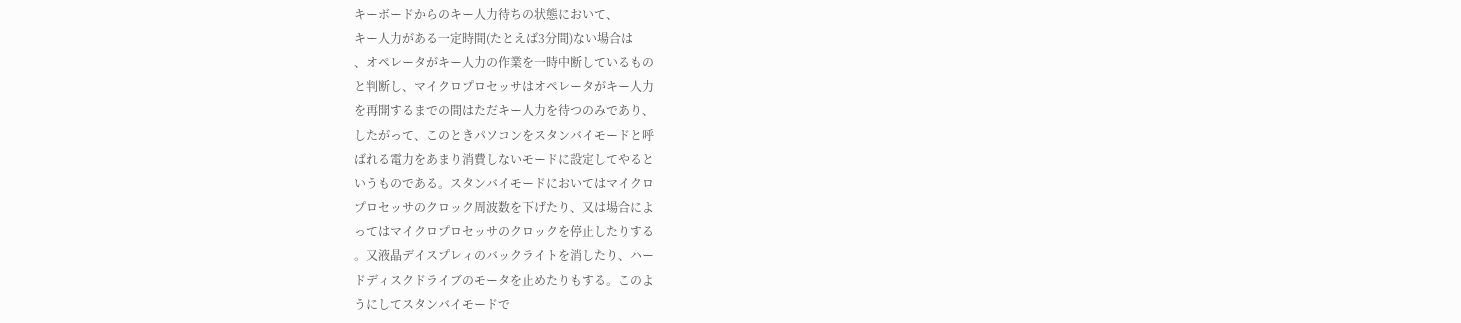キーボードからのキー人力待ちの状態において、
キー人力がある一定時間(たとえば3分間)ない場合は
、オペレータがキー人力の作業を一時中断しているもの
と判断し、マイクロプロセッサはオペレータがキー人力
を再開するまでの間はただキー人力を待つのみであり、
したがって、このときパソコンをスタンバイモードと呼
ばれる電力をあまり消費しないモードに設定してやると
いうものである。スタンバイモードにおいてはマイクロ
プロセッサのクロック周波数を下げたり、又は場合によ
ってはマイクロプロセッサのクロックを停止したりする
。又液晶デイスプレィのバックライトを消したり、ハー
ドディスクドライブのモータを止めたりもする。このよ
うにしてスタンバイモードで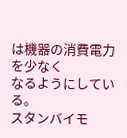は機器の消費電力を少なく
なるようにしている。
スタンバイモ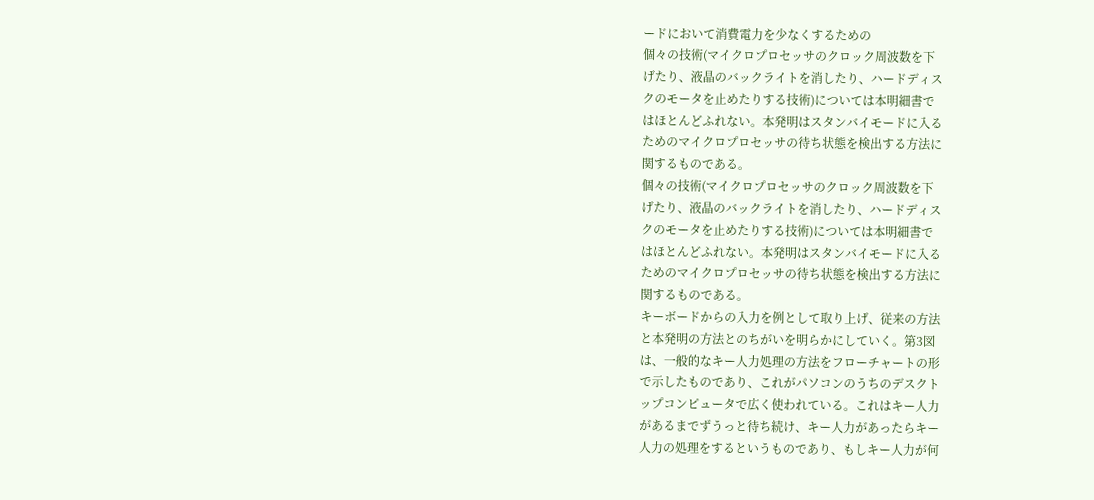ードにおいて消費電力を少なくするための
個々の技術(マイクロプロセッサのクロック周波数を下
げたり、液晶のバックライトを消したり、ハードディス
クのモータを止めたりする技術)については本明細書で
はほとんどふれない。本発明はスタンバイモードに入る
ためのマイクロプロセッサの待ち状態を検出する方法に
関するものである。
個々の技術(マイクロプロセッサのクロック周波数を下
げたり、液晶のバックライトを消したり、ハードディス
クのモータを止めたりする技術)については本明細書で
はほとんどふれない。本発明はスタンバイモードに入る
ためのマイクロプロセッサの待ち状態を検出する方法に
関するものである。
キーボードからの入力を例として取り上げ、従来の方法
と本発明の方法とのちがいを明らかにしていく。第3図
は、一般的なキー人力処理の方法をフローチャートの形
で示したものであり、これがパソコンのうちのデスクト
ップコンピュータで広く使われている。これはキー人力
があるまでずうっと待ち続け、キー人力があったらキー
人力の処理をするというものであり、もしキー人力が何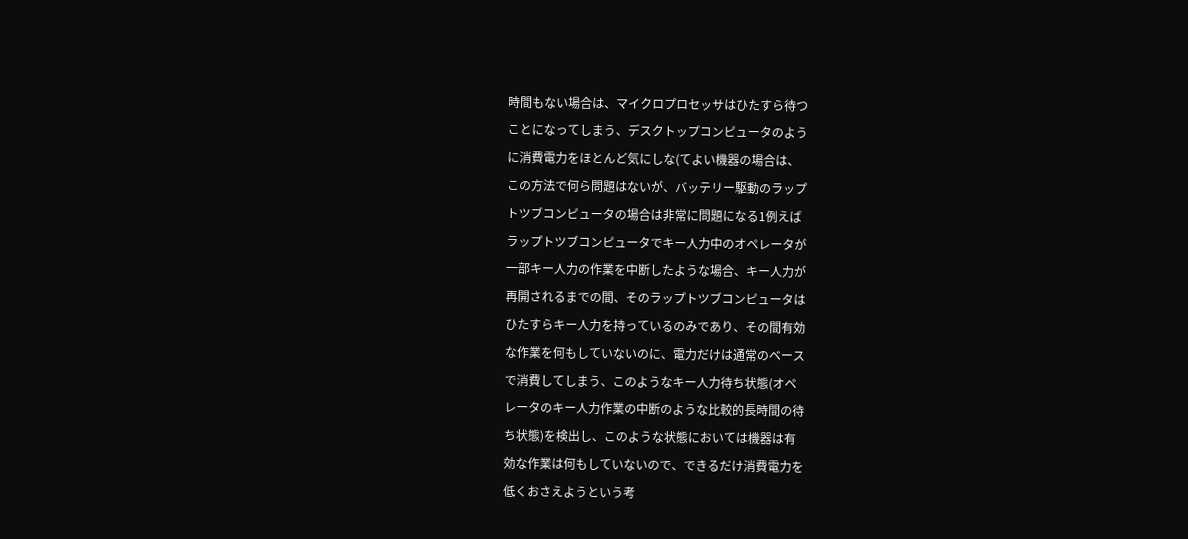時間もない場合は、マイクロプロセッサはひたすら待つ
ことになってしまう、デスクトップコンピュータのよう
に消費電力をほとんど気にしな(てよい機器の場合は、
この方法で何ら問題はないが、バッテリー駆動のラップ
トツブコンピュータの場合は非常に問題になる1例えば
ラップトツブコンピュータでキー人力中のオペレータが
一部キー人力の作業を中断したような場合、キー人力が
再開されるまでの間、そのラップトツブコンピュータは
ひたすらキー人力を持っているのみであり、その間有効
な作業を何もしていないのに、電力だけは通常のベース
で消費してしまう、このようなキー人力待ち状態(オペ
レータのキー人力作業の中断のような比較的長時間の待
ち状態)を検出し、このような状態においては機器は有
効な作業は何もしていないので、できるだけ消費電力を
低くおさえようという考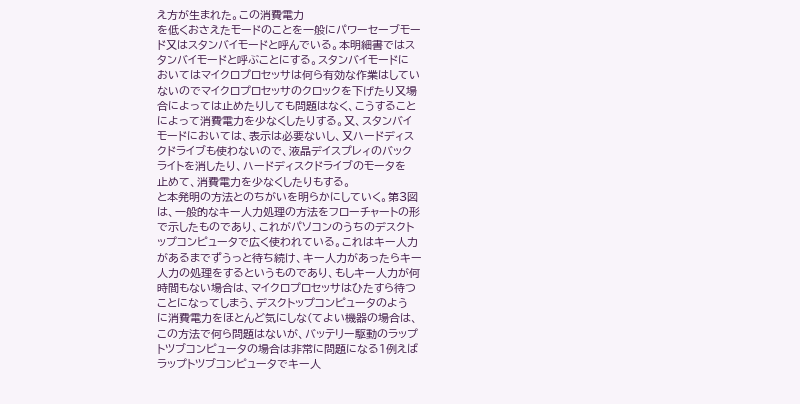え方が生まれた。この消費電力
を低くおさえたモードのことを一般にパワーセーブモー
ド又はスタンバイモードと呼んでいる。本明細書ではス
タンバイモードと呼ぶことにする。スタンバイモードに
おいてはマイクロプロセッサは何ら有効な作業はしてい
ないのでマイクロプロセッサのクロックを下げたり又場
合によっては止めたりしても問題はなく、こうすること
によって消費電力を少なくしたりする。又、スタンバイ
モードにおいては、表示は必要ないし、又ハードディス
クドライブも使わないので、液晶デイスプレィのバック
ライトを消したり、ハードディスクドライブのモータを
止めて、消費電力を少なくしたりもする。
と本発明の方法とのちがいを明らかにしていく。第3図
は、一般的なキー人力処理の方法をフローチャートの形
で示したものであり、これがパソコンのうちのデスクト
ップコンピュータで広く使われている。これはキー人力
があるまでずうっと待ち続け、キー人力があったらキー
人力の処理をするというものであり、もしキー人力が何
時間もない場合は、マイクロプロセッサはひたすら待つ
ことになってしまう、デスクトップコンピュータのよう
に消費電力をほとんど気にしな(てよい機器の場合は、
この方法で何ら問題はないが、バッテリー駆動のラップ
トツブコンピュータの場合は非常に問題になる1例えば
ラップトツブコンピュータでキー人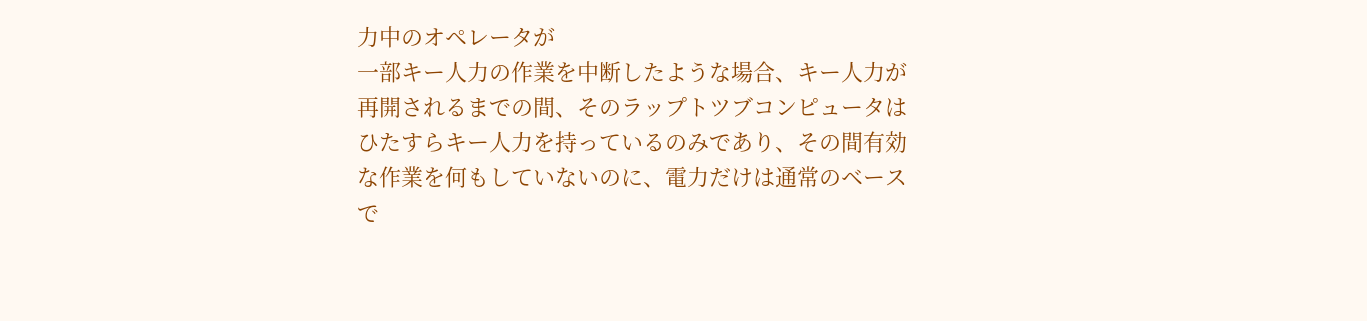力中のオペレータが
一部キー人力の作業を中断したような場合、キー人力が
再開されるまでの間、そのラップトツブコンピュータは
ひたすらキー人力を持っているのみであり、その間有効
な作業を何もしていないのに、電力だけは通常のベース
で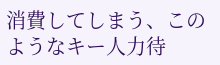消費してしまう、このようなキー人力待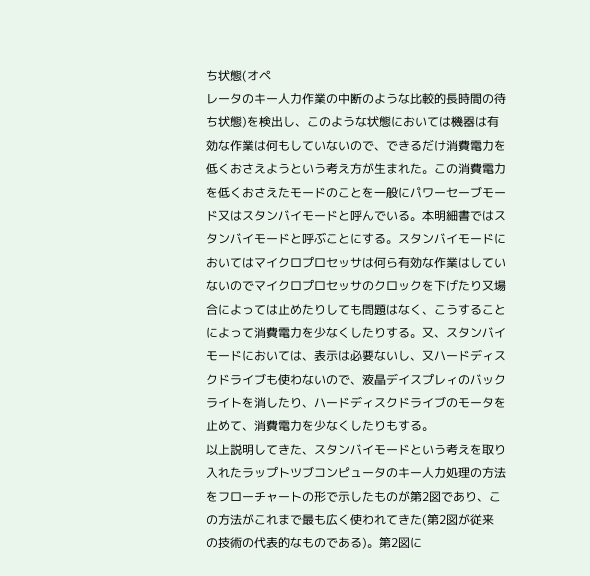ち状態(オペ
レータのキー人力作業の中断のような比較的長時間の待
ち状態)を検出し、このような状態においては機器は有
効な作業は何もしていないので、できるだけ消費電力を
低くおさえようという考え方が生まれた。この消費電力
を低くおさえたモードのことを一般にパワーセーブモー
ド又はスタンバイモードと呼んでいる。本明細書ではス
タンバイモードと呼ぶことにする。スタンバイモードに
おいてはマイクロプロセッサは何ら有効な作業はしてい
ないのでマイクロプロセッサのクロックを下げたり又場
合によっては止めたりしても問題はなく、こうすること
によって消費電力を少なくしたりする。又、スタンバイ
モードにおいては、表示は必要ないし、又ハードディス
クドライブも使わないので、液晶デイスプレィのバック
ライトを消したり、ハードディスクドライブのモータを
止めて、消費電力を少なくしたりもする。
以上説明してきた、スタンバイモードという考えを取り
入れたラップトツブコンピュータのキー人力処理の方法
をフローチャートの形で示したものが第2図であり、こ
の方法がこれまで最も広く使われてきた(第2図が従来
の技術の代表的なものである)。第2図に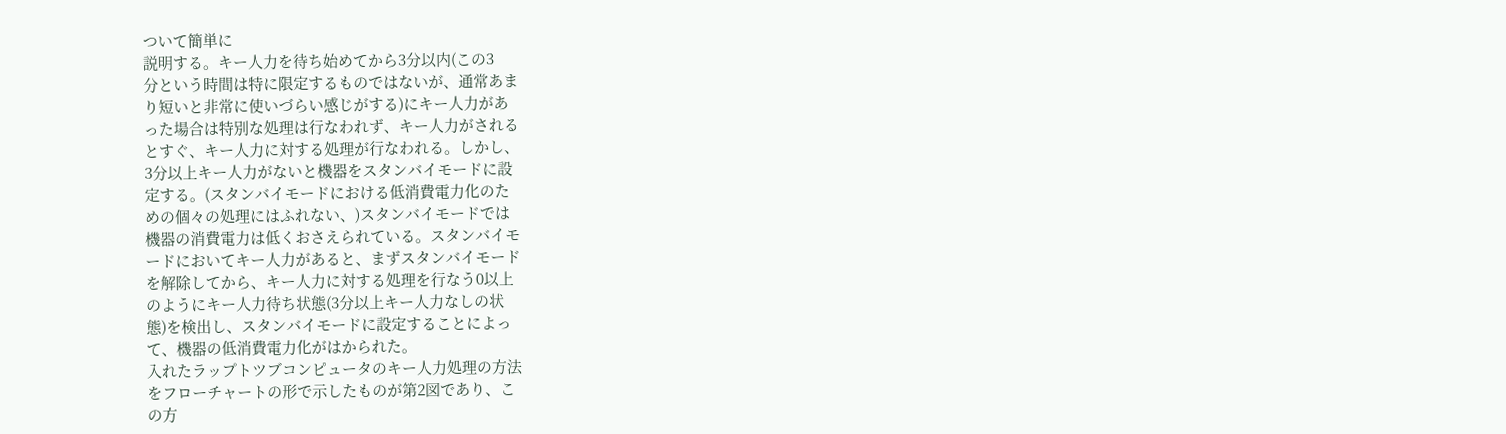ついて簡単に
説明する。キー人力を待ち始めてから3分以内(この3
分という時間は特に限定するものではないが、通常あま
り短いと非常に使いづらい感じがする)にキー人力があ
った場合は特別な処理は行なわれず、キー人力がされる
とすぐ、キー人力に対する処理が行なわれる。しかし、
3分以上キー人力がないと機器をスタンバイモードに設
定する。(スタンバイモードにおける低消費電力化のた
めの個々の処理にはふれない、)スタンバイモードでは
機器の消費電力は低くおさえられている。スタンバイモ
ードにおいてキー人力があると、まずスタンバイモード
を解除してから、キー人力に対する処理を行なう0以上
のようにキー人力待ち状態(3分以上キー人力なしの状
態)を検出し、スタンバイモードに設定することによっ
て、機器の低消費電力化がはかられた。
入れたラップトツブコンピュータのキー人力処理の方法
をフローチャートの形で示したものが第2図であり、こ
の方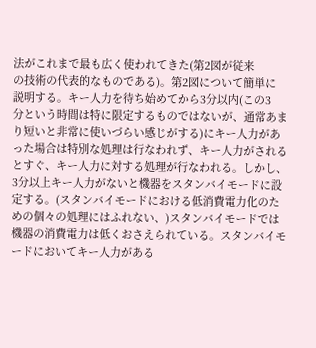法がこれまで最も広く使われてきた(第2図が従来
の技術の代表的なものである)。第2図について簡単に
説明する。キー人力を待ち始めてから3分以内(この3
分という時間は特に限定するものではないが、通常あま
り短いと非常に使いづらい感じがする)にキー人力があ
った場合は特別な処理は行なわれず、キー人力がされる
とすぐ、キー人力に対する処理が行なわれる。しかし、
3分以上キー人力がないと機器をスタンバイモードに設
定する。(スタンバイモードにおける低消費電力化のた
めの個々の処理にはふれない、)スタンバイモードでは
機器の消費電力は低くおさえられている。スタンバイモ
ードにおいてキー人力がある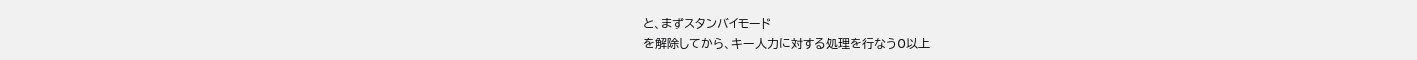と、まずスタンバイモード
を解除してから、キー人力に対する処理を行なう0以上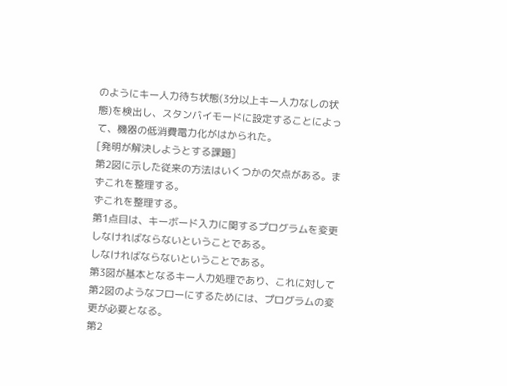のようにキー人力待ち状態(3分以上キー人力なしの状
態)を検出し、スタンバイモードに設定することによっ
て、機器の低消費電力化がはかられた。
[発明が解決しようとする課題]
第2図に示した従来の方法はいくつかの欠点がある。ま
ずこれを整理する。
ずこれを整理する。
第1点目は、キーボード入力に関するプログラムを変更
しなければならないということである。
しなければならないということである。
第3図が基本となるキー人力処理であり、これに対して
第2図のようなフローにするためには、プログラムの変
更が必要となる。
第2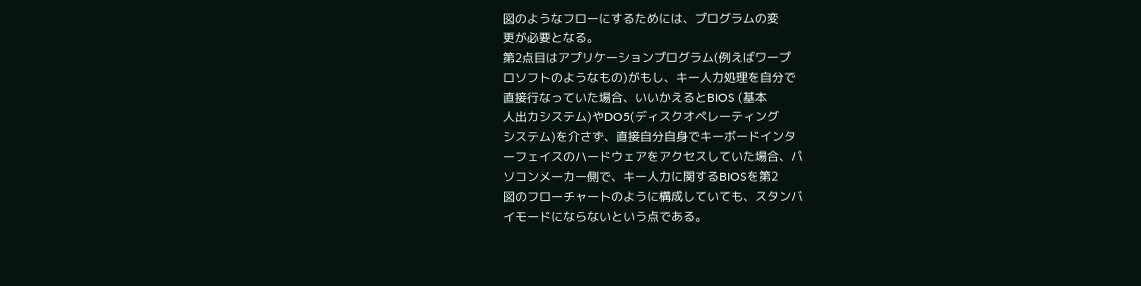図のようなフローにするためには、プログラムの変
更が必要となる。
第2点目はアプリケーションプログラム(例えばワープ
ロソフトのようなもの)がもし、キー人力処理を自分で
直接行なっていた場合、いいかえるとBIOS (基本
人出カシステム)やDO5(ディスクオペレーティング
システム)を介さず、直接自分自身でキーボードインタ
ーフェイスのハードウェアをアクセスしていた場合、パ
ソコンメーカー側で、キー人力に関するBIOSを第2
図のフローチャートのように構成していても、スタンバ
イモードにならないという点である。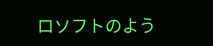ロソフトのよう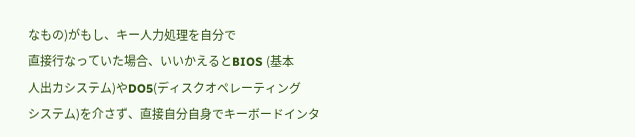なもの)がもし、キー人力処理を自分で
直接行なっていた場合、いいかえるとBIOS (基本
人出カシステム)やDO5(ディスクオペレーティング
システム)を介さず、直接自分自身でキーボードインタ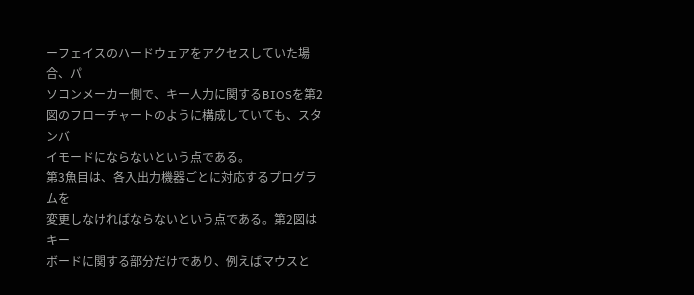ーフェイスのハードウェアをアクセスしていた場合、パ
ソコンメーカー側で、キー人力に関するBIOSを第2
図のフローチャートのように構成していても、スタンバ
イモードにならないという点である。
第3魚目は、各入出力機器ごとに対応するプログラムを
変更しなければならないという点である。第2図はキー
ボードに関する部分だけであり、例えばマウスと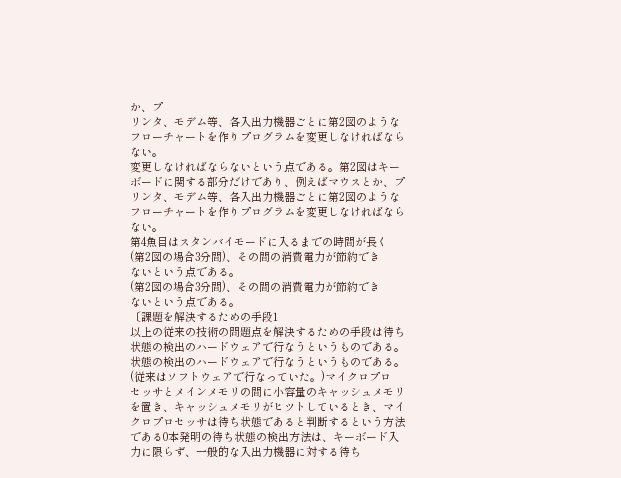か、プ
リンタ、モデム等、各入出力機器ごとに第2図のような
フローチャートを作りプログラムを変更しなければなら
ない。
変更しなければならないという点である。第2図はキー
ボードに関する部分だけであり、例えばマウスとか、プ
リンタ、モデム等、各入出力機器ごとに第2図のような
フローチャートを作りプログラムを変更しなければなら
ない。
第4魚目はスタンバイモードに入るまでの時間が長く
(第2図の場合3分間)、その間の消費電力が節約でき
ないという点である。
(第2図の場合3分間)、その間の消費電力が節約でき
ないという点である。
〔課題を解決するための手段1
以上の従来の技術の問題点を解決するための手段は待ち
状態の検出のハードウェアで行なうというものである。
状態の検出のハードウェアで行なうというものである。
(従来はソフトウェアで行なっていた。)マイクロプロ
セッサとメインメモリの間に小容量のキャッシュメモリ
を置き、キャッシュメモリがヒツトしているとき、マイ
クロプロセッサは待ち状態であると判断するという方法
である0本発明の待ち状態の検出方法は、キーボード入
力に限らず、一般的な入出力機器に対する待ち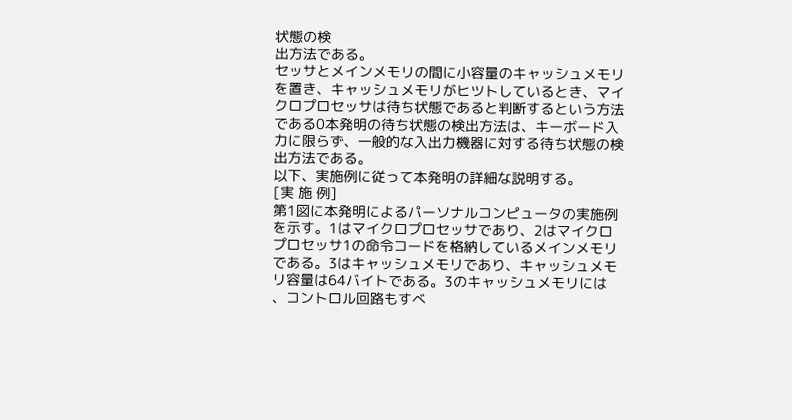状態の検
出方法である。
セッサとメインメモリの間に小容量のキャッシュメモリ
を置き、キャッシュメモリがヒツトしているとき、マイ
クロプロセッサは待ち状態であると判断するという方法
である0本発明の待ち状態の検出方法は、キーボード入
力に限らず、一般的な入出力機器に対する待ち状態の検
出方法である。
以下、実施例に従って本発明の詳細な説明する。
[実 施 例]
第1図に本発明によるパーソナルコンピュータの実施例
を示す。1はマイクロプロセッサであり、2はマイクロ
プロセッサ1の命令コードを格納しているメインメモリ
である。3はキャッシュメモリであり、キャッシュメモ
リ容量は64バイトである。3のキャッシュメモリには
、コントロル回路もすべ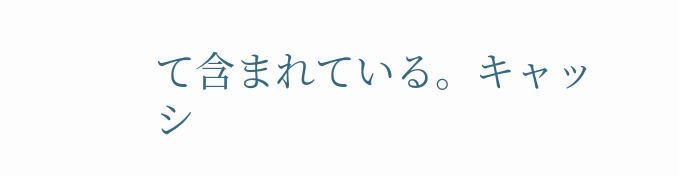て含まれている。キャッシ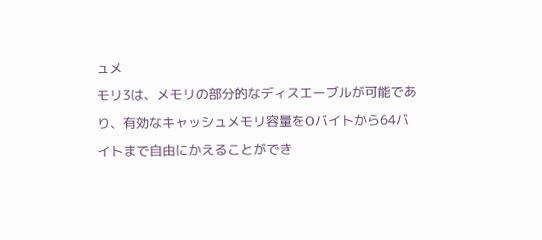ュメ
モリ3は、メモリの部分的なディスエーブルが可能であ
り、有効なキャッシュメモリ容量をOバイトから64バ
イトまで自由にかえることができ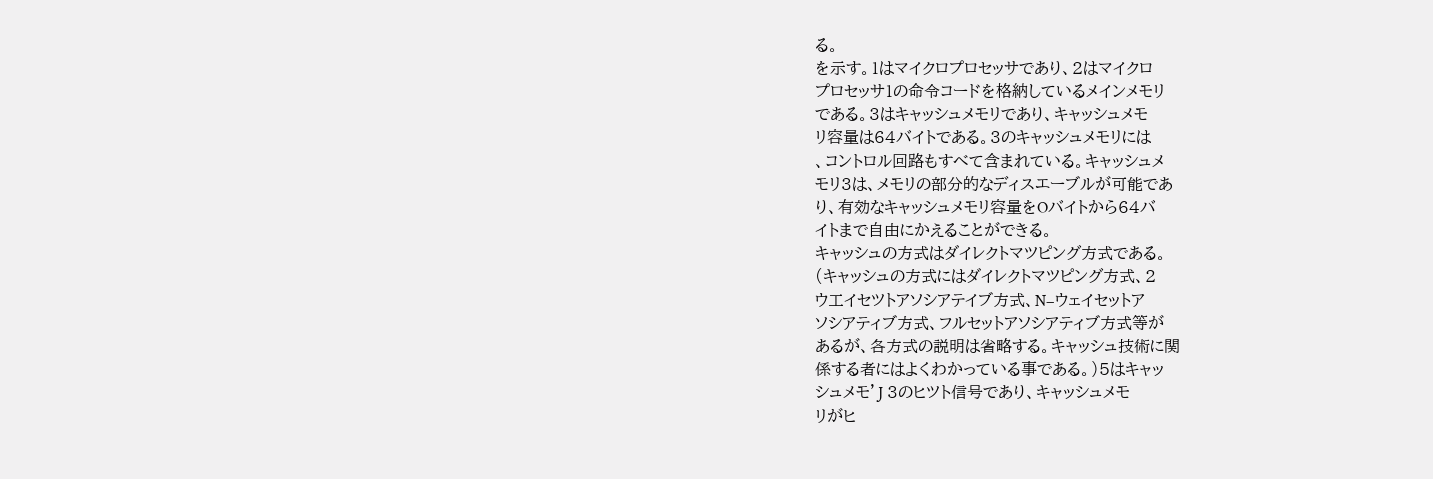る。
を示す。1はマイクロプロセッサであり、2はマイクロ
プロセッサ1の命令コードを格納しているメインメモリ
である。3はキャッシュメモリであり、キャッシュメモ
リ容量は64バイトである。3のキャッシュメモリには
、コントロル回路もすべて含まれている。キャッシュメ
モリ3は、メモリの部分的なディスエーブルが可能であ
り、有効なキャッシュメモリ容量をOバイトから64バ
イトまで自由にかえることができる。
キャッシュの方式はダイレクトマツピング方式である。
(キャッシュの方式にはダイレクトマツピング方式、2
ウ工イセツトアソシアテイブ方式、N−ウェイセットア
ソシアティブ方式、フルセットアソシアティブ方式等が
あるが、各方式の説明は省略する。キャッシュ技術に関
係する者にはよくわかっている事である。)5はキャッ
シュメモ’J 3のヒツト信号であり、キャッシュメモ
リがヒ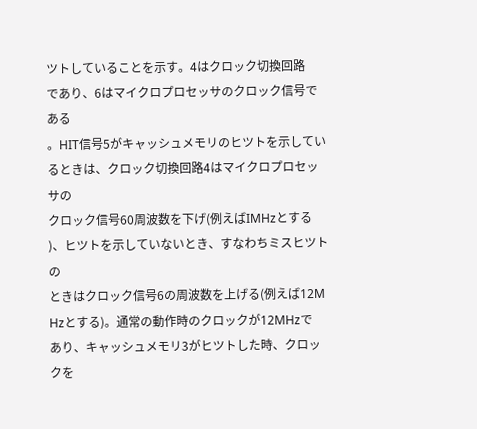ツトしていることを示す。4はクロック切換回路
であり、6はマイクロプロセッサのクロック信号である
。HIT信号5がキャッシュメモリのヒツトを示してい
るときは、クロック切換回路4はマイクロプロセッサの
クロック信号60周波数を下げ(例えばIMHzとする
)、ヒツトを示していないとき、すなわちミスヒツトの
ときはクロック信号6の周波数を上げる(例えば12M
Hzとする)。通常の動作時のクロックが12MHzで
あり、キャッシュメモリ3がヒツトした時、クロックを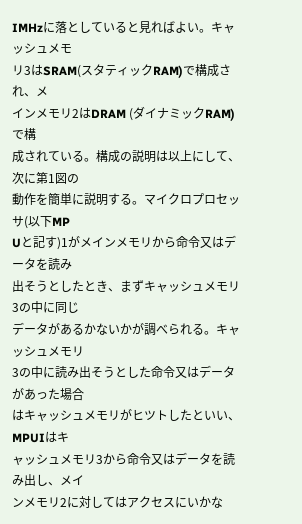IMHzに落としていると見ればよい。キャッシュメモ
リ3はSRAM(スタティックRAM)で構成され、メ
インメモリ2はDRAM (ダイナミックRAM)で構
成されている。構成の説明は以上にして、次に第1図の
動作を簡単に説明する。マイクロプロセッサ(以下MP
Uと記す)1がメインメモリから命令又はデータを読み
出そうとしたとき、まずキャッシュメモリ3の中に同じ
データがあるかないかが調べられる。キャッシュメモリ
3の中に読み出そうとした命令又はデータがあった場合
はキャッシュメモリがヒツトしたといい、MPUIはキ
ャッシュメモリ3から命令又はデータを読み出し、メイ
ンメモリ2に対してはアクセスにいかな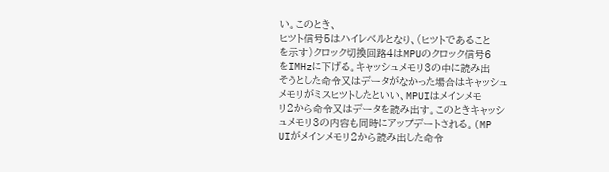い。このとき、
ヒツト信号5はハイレベルとなり、(ヒツトであること
を示す)クロック切換回路4はMPUのクロック信号6
をIMHzに下げる。キャッシュメモリ3の中に読み出
そうとした命令又はデータがなかった場合はキャッシュ
メモリがミスヒツトしたといい、MPUIはメインメモ
リ2から命令又はデータを読み出す。このときキャッシ
ュメモリ3の内容も同時にアップデートされる。(MP
UIがメインメモリ2から読み出した命令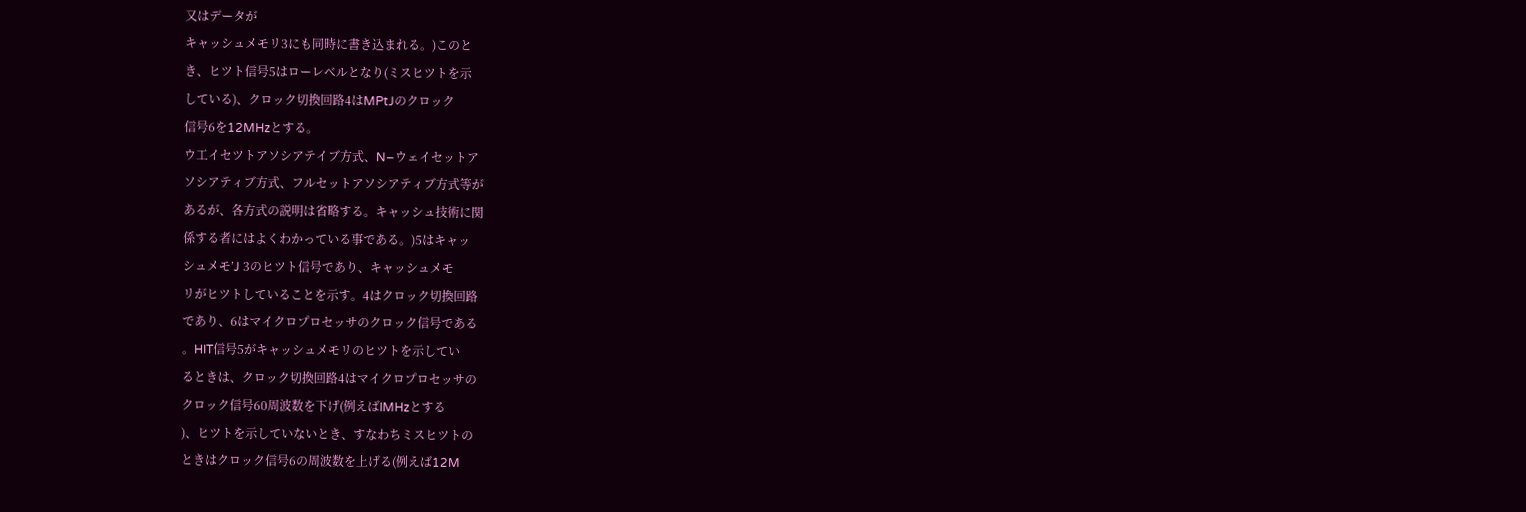又はデータが
キャッシュメモリ3にも同時に書き込まれる。)このと
き、ヒツト信号5はローレベルとなり(ミスヒツトを示
している)、クロック切換回路4はMPtJのクロック
信号6を12MHzとする。
ウ工イセツトアソシアテイブ方式、N−ウェイセットア
ソシアティブ方式、フルセットアソシアティブ方式等が
あるが、各方式の説明は省略する。キャッシュ技術に関
係する者にはよくわかっている事である。)5はキャッ
シュメモ’J 3のヒツト信号であり、キャッシュメモ
リがヒツトしていることを示す。4はクロック切換回路
であり、6はマイクロプロセッサのクロック信号である
。HIT信号5がキャッシュメモリのヒツトを示してい
るときは、クロック切換回路4はマイクロプロセッサの
クロック信号60周波数を下げ(例えばIMHzとする
)、ヒツトを示していないとき、すなわちミスヒツトの
ときはクロック信号6の周波数を上げる(例えば12M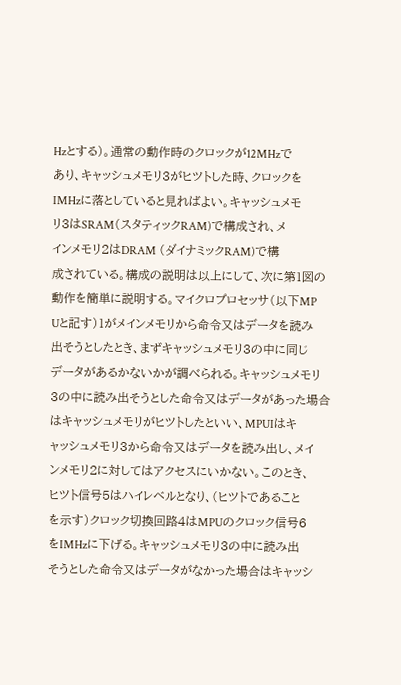Hzとする)。通常の動作時のクロックが12MHzで
あり、キャッシュメモリ3がヒツトした時、クロックを
IMHzに落としていると見ればよい。キャッシュメモ
リ3はSRAM(スタティックRAM)で構成され、メ
インメモリ2はDRAM (ダイナミックRAM)で構
成されている。構成の説明は以上にして、次に第1図の
動作を簡単に説明する。マイクロプロセッサ(以下MP
Uと記す)1がメインメモリから命令又はデータを読み
出そうとしたとき、まずキャッシュメモリ3の中に同じ
データがあるかないかが調べられる。キャッシュメモリ
3の中に読み出そうとした命令又はデータがあった場合
はキャッシュメモリがヒツトしたといい、MPUIはキ
ャッシュメモリ3から命令又はデータを読み出し、メイ
ンメモリ2に対してはアクセスにいかない。このとき、
ヒツト信号5はハイレベルとなり、(ヒツトであること
を示す)クロック切換回路4はMPUのクロック信号6
をIMHzに下げる。キャッシュメモリ3の中に読み出
そうとした命令又はデータがなかった場合はキャッシ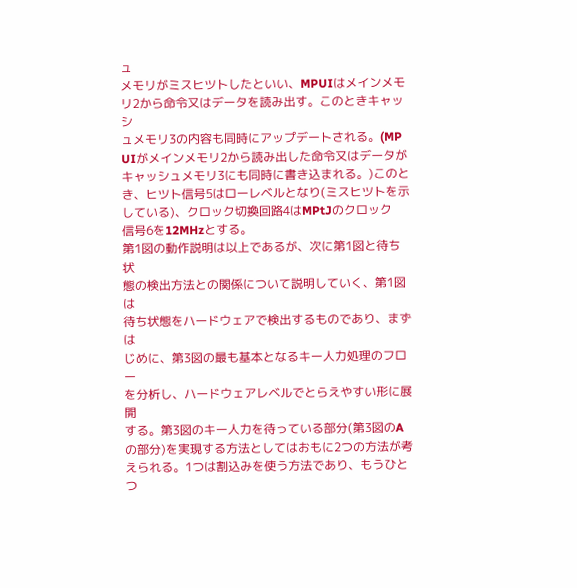ュ
メモリがミスヒツトしたといい、MPUIはメインメモ
リ2から命令又はデータを読み出す。このときキャッシ
ュメモリ3の内容も同時にアップデートされる。(MP
UIがメインメモリ2から読み出した命令又はデータが
キャッシュメモリ3にも同時に書き込まれる。)このと
き、ヒツト信号5はローレベルとなり(ミスヒツトを示
している)、クロック切換回路4はMPtJのクロック
信号6を12MHzとする。
第1図の動作説明は以上であるが、次に第1図と待ち状
態の検出方法との関係について説明していく、第1図は
待ち状態をハードウェアで検出するものであり、まずは
じめに、第3図の最も基本となるキー人力処理のフロー
を分析し、ハードウェアレベルでとらえやすい形に展開
する。第3図のキー人力を待っている部分(第3図のA
の部分)を実現する方法としてはおもに2つの方法が考
えられる。1つは割込みを使う方法であり、もうひとつ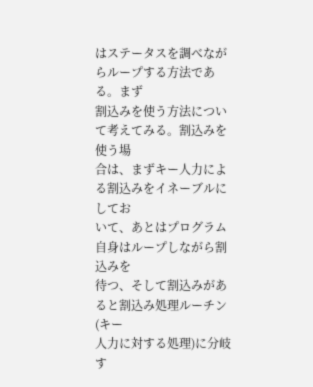はステータスを調べながらループする方法である。まず
割込みを使う方法について考えてみる。割込みを使う場
合は、まずキー人力による割込みをイネーブルにしてお
いて、あとはプログラム自身はループしながら割込みを
待つ、そして割込みがあると割込み処理ルーチン(キー
人力に対する処理)に分岐す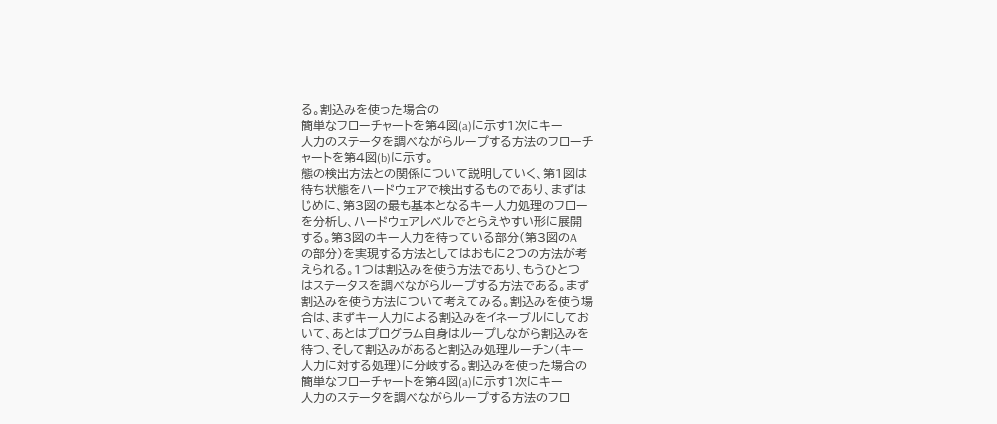る。割込みを使った場合の
簡単なフローチャートを第4図(a)に示す1次にキー
人力のステータを調べながらループする方法のフローチ
ャートを第4図(b)に示す。
態の検出方法との関係について説明していく、第1図は
待ち状態をハードウェアで検出するものであり、まずは
じめに、第3図の最も基本となるキー人力処理のフロー
を分析し、ハードウェアレベルでとらえやすい形に展開
する。第3図のキー人力を待っている部分(第3図のA
の部分)を実現する方法としてはおもに2つの方法が考
えられる。1つは割込みを使う方法であり、もうひとつ
はステータスを調べながらループする方法である。まず
割込みを使う方法について考えてみる。割込みを使う場
合は、まずキー人力による割込みをイネーブルにしてお
いて、あとはプログラム自身はループしながら割込みを
待つ、そして割込みがあると割込み処理ルーチン(キー
人力に対する処理)に分岐する。割込みを使った場合の
簡単なフローチャートを第4図(a)に示す1次にキー
人力のステータを調べながらループする方法のフロ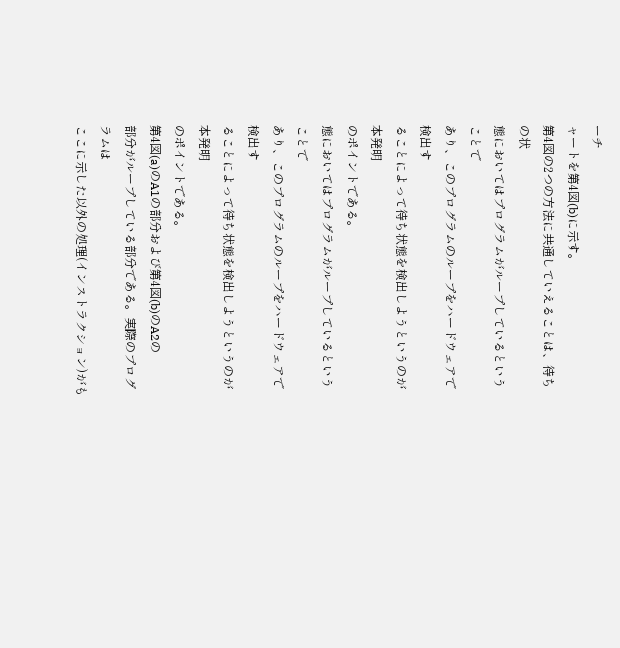ーチ
ャートを第4図(b)に示す。
第4図の2つの方法に共通していえることは、待ちの状
態においてはプログラムがループしているということで
あり、このプログラムのループをハードウェアで検出す
ることによって待ち状態を検出しようというのが本発明
のポイントである。
態においてはプログラムがループしているということで
あり、このプログラムのループをハードウェアで検出す
ることによって待ち状態を検出しようというのが本発明
のポイントである。
第4図(a)のA1の部分および第4図(b)のA2の
部分がループしている部分である。実際のプログラムは
ここに示した以外の処理(インストラクション)がも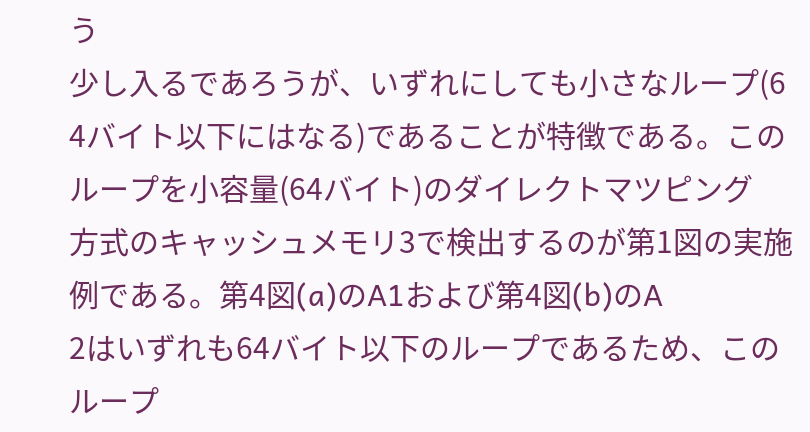う
少し入るであろうが、いずれにしても小さなループ(6
4バイト以下にはなる)であることが特徴である。この
ループを小容量(64バイト)のダイレクトマツピング
方式のキャッシュメモリ3で検出するのが第1図の実施
例である。第4図(a)のA1および第4図(b)のA
2はいずれも64バイト以下のループであるため、この
ループ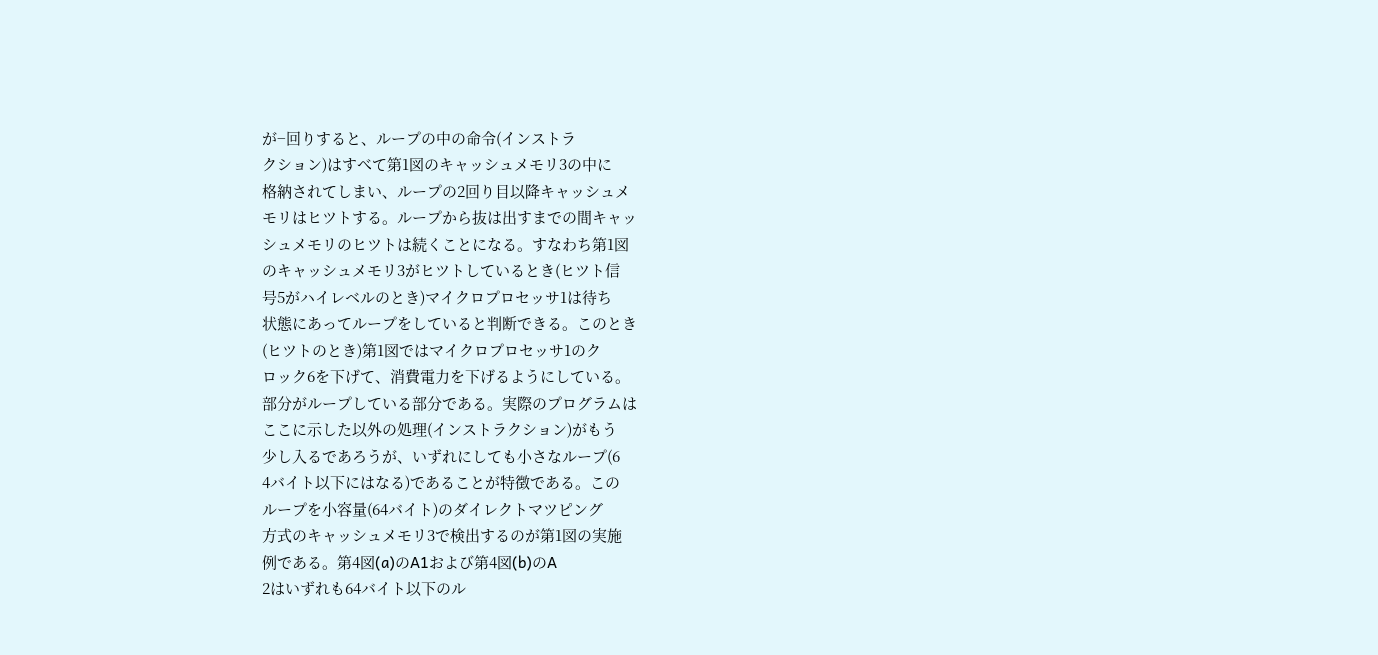が−回りすると、ループの中の命令(インストラ
クション)はすべて第1図のキャッシュメモリ3の中に
格納されてしまい、ループの2回り目以降キャッシュメ
モリはヒツトする。ループから抜は出すまでの間キャッ
シュメモリのヒツトは続くことになる。すなわち第1図
のキャッシュメモリ3がヒツトしているとき(ヒツト信
号5がハイレベルのとき)マイクロプロセッサ1は待ち
状態にあってループをしていると判断できる。このとき
(ヒツトのとき)第1図ではマイクロプロセッサ1のク
ロック6を下げて、消費電力を下げるようにしている。
部分がループしている部分である。実際のプログラムは
ここに示した以外の処理(インストラクション)がもう
少し入るであろうが、いずれにしても小さなループ(6
4バイト以下にはなる)であることが特徴である。この
ループを小容量(64バイト)のダイレクトマツピング
方式のキャッシュメモリ3で検出するのが第1図の実施
例である。第4図(a)のA1および第4図(b)のA
2はいずれも64バイト以下のル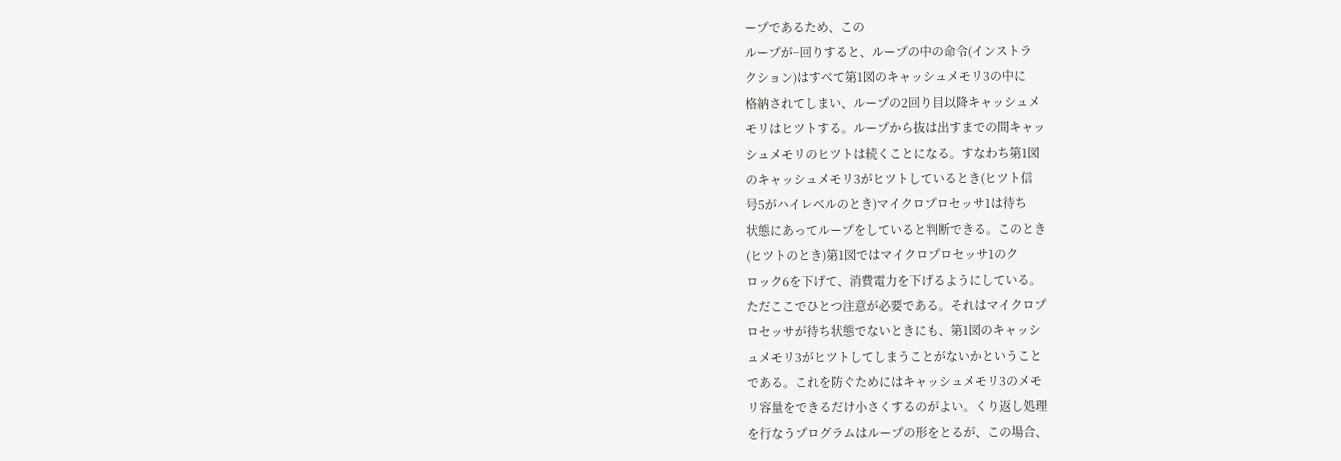ープであるため、この
ループが−回りすると、ループの中の命令(インストラ
クション)はすべて第1図のキャッシュメモリ3の中に
格納されてしまい、ループの2回り目以降キャッシュメ
モリはヒツトする。ループから抜は出すまでの間キャッ
シュメモリのヒツトは続くことになる。すなわち第1図
のキャッシュメモリ3がヒツトしているとき(ヒツト信
号5がハイレベルのとき)マイクロプロセッサ1は待ち
状態にあってループをしていると判断できる。このとき
(ヒツトのとき)第1図ではマイクロプロセッサ1のク
ロック6を下げて、消費電力を下げるようにしている。
ただここでひとつ注意が必要である。それはマイクロプ
ロセッサが待ち状態でないときにも、第1図のキャッシ
ュメモリ3がヒツトしてしまうことがないかということ
である。これを防ぐためにはキャッシュメモリ3のメモ
リ容量をできるだけ小さくするのがよい。くり返し処理
を行なうプログラムはループの形をとるが、この場合、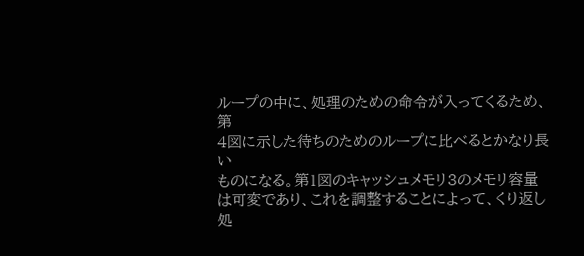ループの中に、処理のための命令が入ってくるため、第
4図に示した待ちのためのループに比べるとかなり長い
ものになる。第1図のキャッシュメモリ3のメモリ容量
は可変であり、これを調整することによって、くり返し
処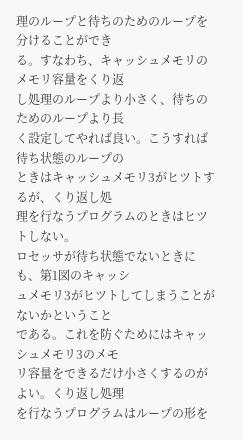理のループと待ちのためのループを分けることができ
る。すなわち、キャッシュメモリのメモリ容量をくり返
し処理のループより小さく、待ちのためのループより長
く設定してやれば良い。こうすれば待ち状態のループの
ときはキャッシュメモリ3がヒツトするが、くり返し処
理を行なうプログラムのときはヒツトしない。
ロセッサが待ち状態でないときにも、第1図のキャッシ
ュメモリ3がヒツトしてしまうことがないかということ
である。これを防ぐためにはキャッシュメモリ3のメモ
リ容量をできるだけ小さくするのがよい。くり返し処理
を行なうプログラムはループの形を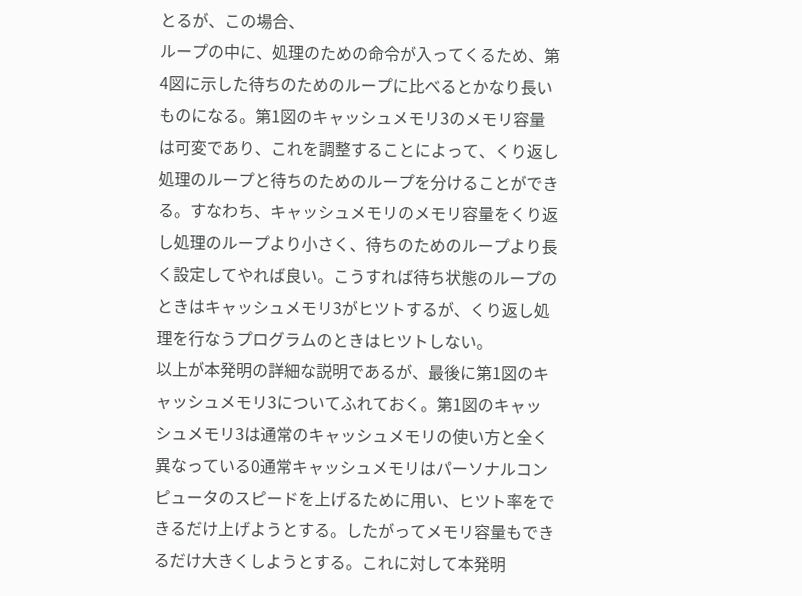とるが、この場合、
ループの中に、処理のための命令が入ってくるため、第
4図に示した待ちのためのループに比べるとかなり長い
ものになる。第1図のキャッシュメモリ3のメモリ容量
は可変であり、これを調整することによって、くり返し
処理のループと待ちのためのループを分けることができ
る。すなわち、キャッシュメモリのメモリ容量をくり返
し処理のループより小さく、待ちのためのループより長
く設定してやれば良い。こうすれば待ち状態のループの
ときはキャッシュメモリ3がヒツトするが、くり返し処
理を行なうプログラムのときはヒツトしない。
以上が本発明の詳細な説明であるが、最後に第1図のキ
ャッシュメモリ3についてふれておく。第1図のキャッ
シュメモリ3は通常のキャッシュメモリの使い方と全く
異なっている0通常キャッシュメモリはパーソナルコン
ピュータのスピードを上げるために用い、ヒツト率をで
きるだけ上げようとする。したがってメモリ容量もでき
るだけ大きくしようとする。これに対して本発明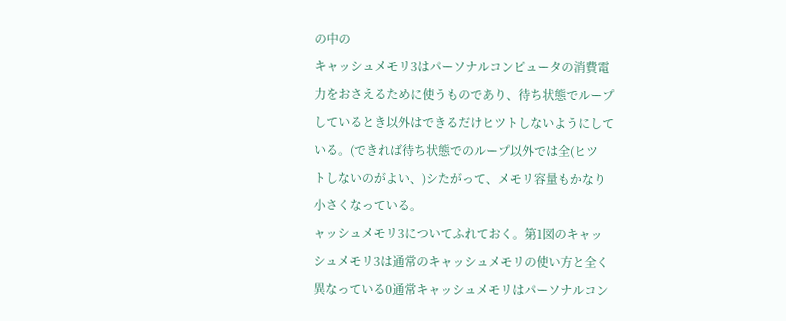の中の
キャッシュメモリ3はパーソナルコンピュータの消費電
力をおさえるために使うものであり、待ち状態でループ
しているとき以外はできるだけヒツトしないようにして
いる。(できれば待ち状態でのループ以外では全(ヒツ
トしないのがよい、)シたがって、メモリ容量もかなり
小さくなっている。
ャッシュメモリ3についてふれておく。第1図のキャッ
シュメモリ3は通常のキャッシュメモリの使い方と全く
異なっている0通常キャッシュメモリはパーソナルコン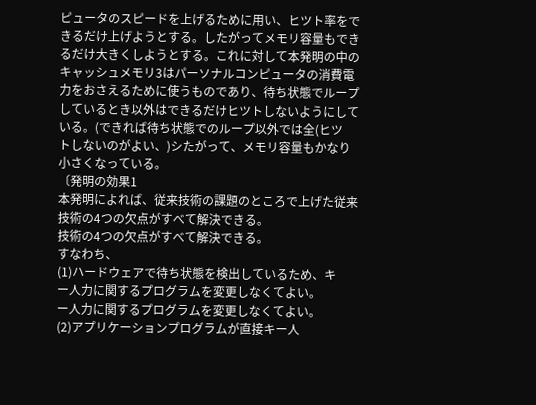ピュータのスピードを上げるために用い、ヒツト率をで
きるだけ上げようとする。したがってメモリ容量もでき
るだけ大きくしようとする。これに対して本発明の中の
キャッシュメモリ3はパーソナルコンピュータの消費電
力をおさえるために使うものであり、待ち状態でループ
しているとき以外はできるだけヒツトしないようにして
いる。(できれば待ち状態でのループ以外では全(ヒツ
トしないのがよい、)シたがって、メモリ容量もかなり
小さくなっている。
〔発明の効果1
本発明によれば、従来技術の課題のところで上げた従来
技術の4つの欠点がすべて解決できる。
技術の4つの欠点がすべて解決できる。
すなわち、
(1)ハードウェアで待ち状態を検出しているため、キ
ー人力に関するプログラムを変更しなくてよい。
ー人力に関するプログラムを変更しなくてよい。
(2)アプリケーションプログラムが直接キー人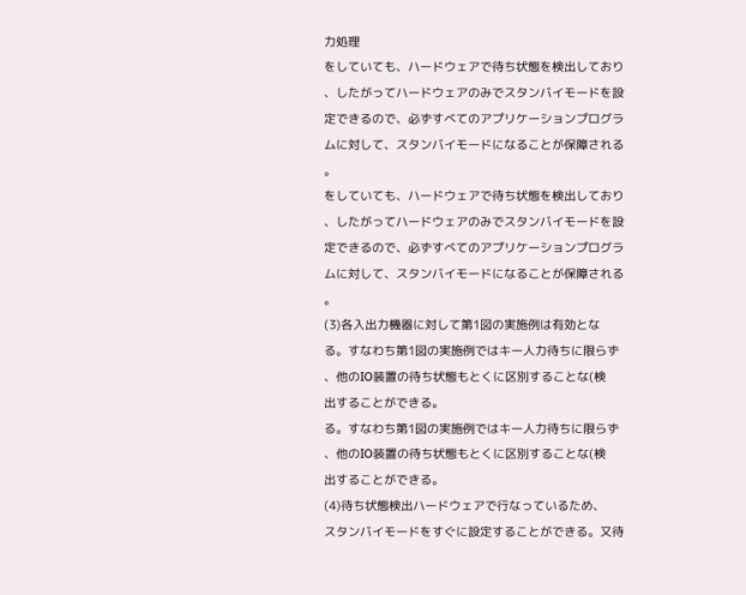力処理
をしていても、ハードウェアで待ち状態を検出しており
、したがってハードウェアのみでスタンバイモードを設
定できるので、必ずすべてのアプリケーションプログラ
ムに対して、スタンバイモードになることが保障される
。
をしていても、ハードウェアで待ち状態を検出しており
、したがってハードウェアのみでスタンバイモードを設
定できるので、必ずすべてのアプリケーションプログラ
ムに対して、スタンバイモードになることが保障される
。
(3)各入出力機器に対して第1図の実施例は有効とな
る。すなわち第1図の実施例ではキー人力待ちに限らず
、他のIO装置の待ち状態もとくに区別することな(検
出することができる。
る。すなわち第1図の実施例ではキー人力待ちに限らず
、他のIO装置の待ち状態もとくに区別することな(検
出することができる。
(4)待ち状態検出ハードウェアで行なっているため、
スタンバイモードをすぐに設定することができる。又待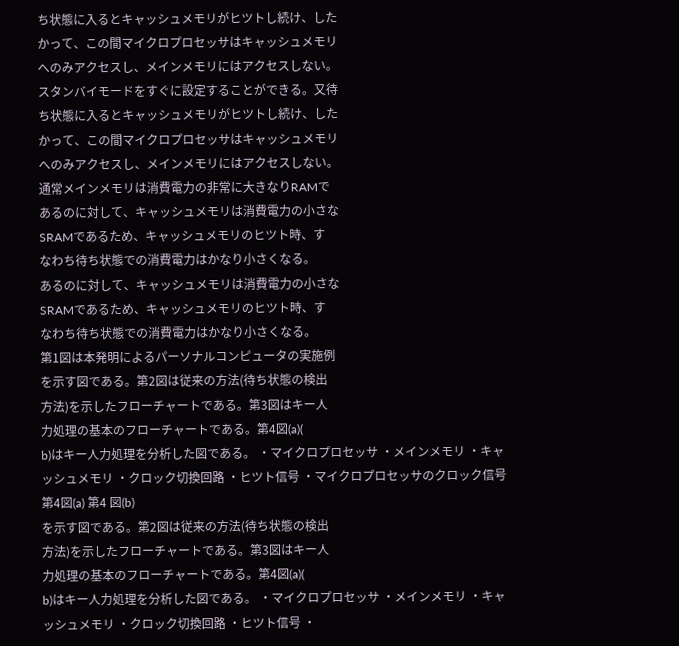ち状態に入るとキャッシュメモリがヒツトし続け、した
かって、この間マイクロプロセッサはキャッシュメモリ
へのみアクセスし、メインメモリにはアクセスしない。
スタンバイモードをすぐに設定することができる。又待
ち状態に入るとキャッシュメモリがヒツトし続け、した
かって、この間マイクロプロセッサはキャッシュメモリ
へのみアクセスし、メインメモリにはアクセスしない。
通常メインメモリは消費電力の非常に大きなりRAMで
あるのに対して、キャッシュメモリは消費電力の小さな
SRAMであるため、キャッシュメモリのヒツト時、す
なわち待ち状態での消費電力はかなり小さくなる。
あるのに対して、キャッシュメモリは消費電力の小さな
SRAMであるため、キャッシュメモリのヒツト時、す
なわち待ち状態での消費電力はかなり小さくなる。
第1図は本発明によるパーソナルコンピュータの実施例
を示す図である。第2図は従来の方法(待ち状態の検出
方法)を示したフローチャートである。第3図はキー人
力処理の基本のフローチャートである。第4図(a)(
b)はキー人力処理を分析した図である。 ・マイクロプロセッサ ・メインメモリ ・キャッシュメモリ ・クロック切換回路 ・ヒツト信号 ・マイクロプロセッサのクロック信号 第4図(a) 第4 図(b)
を示す図である。第2図は従来の方法(待ち状態の検出
方法)を示したフローチャートである。第3図はキー人
力処理の基本のフローチャートである。第4図(a)(
b)はキー人力処理を分析した図である。 ・マイクロプロセッサ ・メインメモリ ・キャッシュメモリ ・クロック切換回路 ・ヒツト信号 ・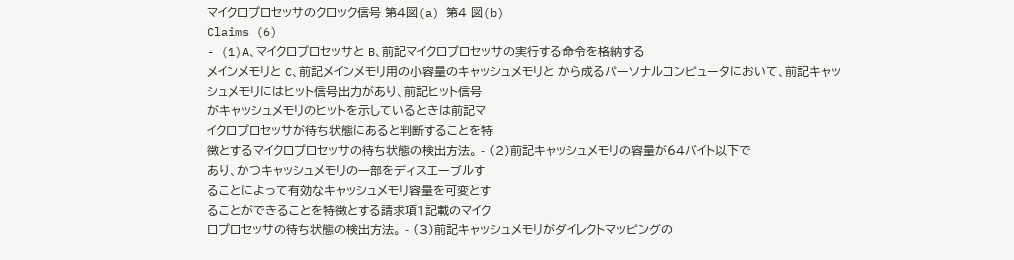マイクロプロセッサのクロック信号 第4図(a) 第4 図(b)
Claims (6)
- (1)A、マイクロプロセッサと B、前記マイクロプロセッサの実行する命令を格納する
メインメモリと C、前記メインメモリ用の小容量のキャッシュメモリと から成るパーソナルコンピュータにおいて、前記キャッ
シュメモリにはヒット信号出力があり、前記ヒット信号
がキャッシュメモリのヒットを示しているときは前記マ
イクロプロセッサが待ち状態にあると判断することを特
徴とするマイクロプロセッサの待ち状態の検出方法。 - (2)前記キャッシュメモリの容量が64バイト以下で
あり、かつキャッシュメモリの一部をディスエーブルす
ることによって有効なキャッシュメモリ容量を可変とす
ることができることを特徴とする請求項1記載のマイク
ロプロセッサの待ち状態の検出方法。 - (3)前記キャッシュメモリがダイレクトマッピングの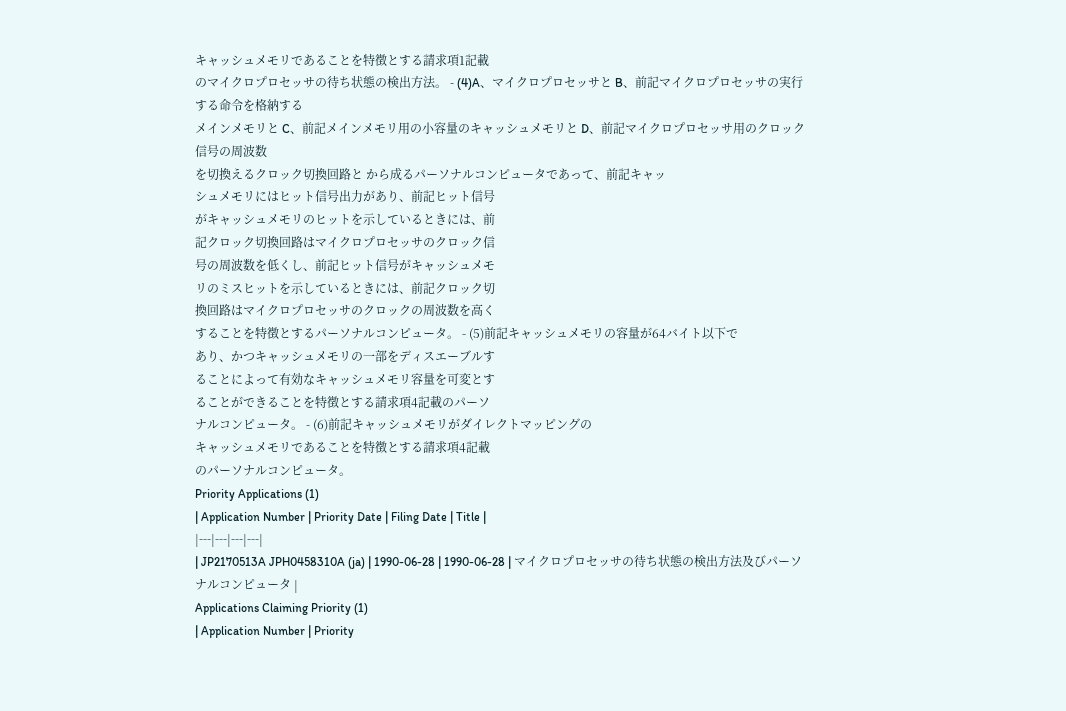キャッシュメモリであることを特徴とする請求項1記載
のマイクロプロセッサの待ち状態の検出方法。 - (4)A、マイクロプロセッサと B、前記マイクロプロセッサの実行する命令を格納する
メインメモリと C、前記メインメモリ用の小容量のキャッシュメモリと D、前記マイクロプロセッサ用のクロック信号の周波数
を切換えるクロック切換回路と から成るパーソナルコンピュータであって、前記キャッ
シュメモリにはヒット信号出力があり、前記ヒット信号
がキャッシュメモリのヒットを示しているときには、前
記クロック切換回路はマイクロプロセッサのクロック信
号の周波数を低くし、前記ヒット信号がキャッシュメモ
リのミスヒットを示しているときには、前記クロック切
換回路はマイクロプロセッサのクロックの周波数を高く
することを特徴とするパーソナルコンピュータ。 - (5)前記キャッシュメモリの容量が64バイト以下で
あり、かつキャッシュメモリの一部をディスエーブルす
ることによって有効なキャッシュメモリ容量を可変とす
ることができることを特徴とする請求項4記載のパーソ
ナルコンピュータ。 - (6)前記キャッシュメモリがダイレクトマッピングの
キャッシュメモリであることを特徴とする請求項4記載
のパーソナルコンピュータ。
Priority Applications (1)
| Application Number | Priority Date | Filing Date | Title |
|---|---|---|---|
| JP2170513A JPH0458310A (ja) | 1990-06-28 | 1990-06-28 | マイクロプロセッサの待ち状態の検出方法及びパーソナルコンピュータ |
Applications Claiming Priority (1)
| Application Number | Priority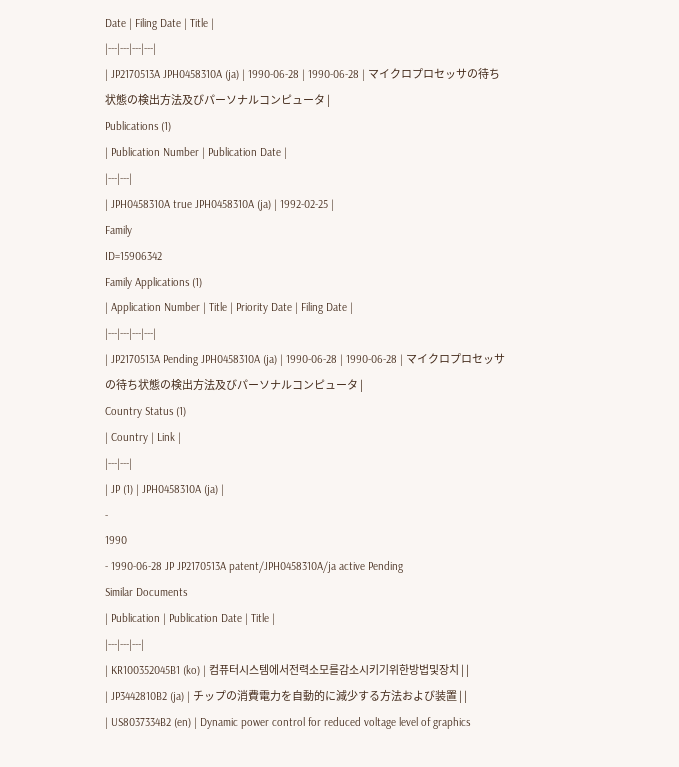Date | Filing Date | Title |
|---|---|---|---|
| JP2170513A JPH0458310A (ja) | 1990-06-28 | 1990-06-28 | マイクロプロセッサの待ち状態の検出方法及びパーソナルコンピュータ |
Publications (1)
| Publication Number | Publication Date |
|---|---|
| JPH0458310A true JPH0458310A (ja) | 1992-02-25 |
Family
ID=15906342
Family Applications (1)
| Application Number | Title | Priority Date | Filing Date |
|---|---|---|---|
| JP2170513A Pending JPH0458310A (ja) | 1990-06-28 | 1990-06-28 | マイクロプロセッサの待ち状態の検出方法及びパーソナルコンピュータ |
Country Status (1)
| Country | Link |
|---|---|
| JP (1) | JPH0458310A (ja) |
-
1990
- 1990-06-28 JP JP2170513A patent/JPH0458310A/ja active Pending
Similar Documents
| Publication | Publication Date | Title |
|---|---|---|
| KR100352045B1 (ko) | 컴퓨터시스템에서전력소모를감소시키기위한방법및장치 | |
| JP3442810B2 (ja) | チップの消費電力を自動的に減少する方法および装置 | |
| US8037334B2 (en) | Dynamic power control for reduced voltage level of graphics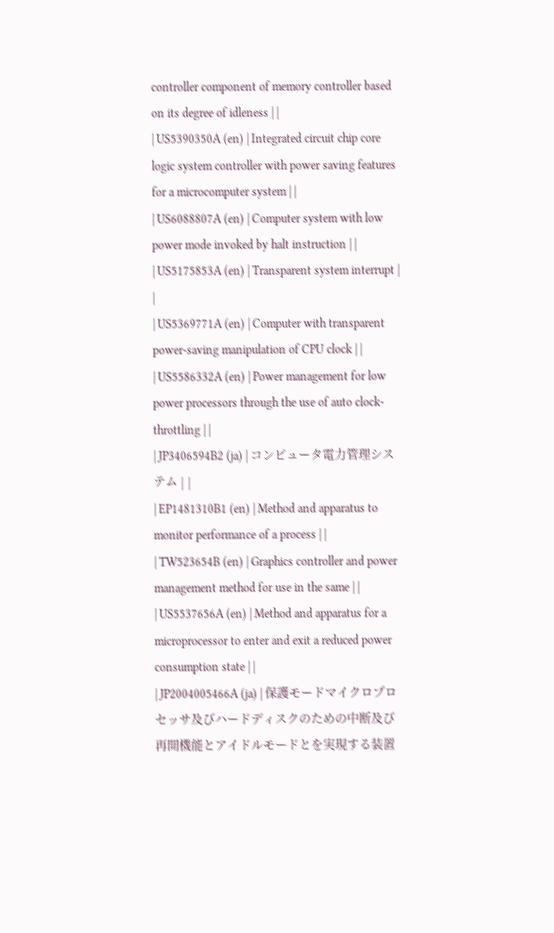controller component of memory controller based on its degree of idleness | |
| US5390350A (en) | Integrated circuit chip core logic system controller with power saving features for a microcomputer system | |
| US6088807A (en) | Computer system with low power mode invoked by halt instruction | |
| US5175853A (en) | Transparent system interrupt | |
| US5369771A (en) | Computer with transparent power-saving manipulation of CPU clock | |
| US5586332A (en) | Power management for low power processors through the use of auto clock-throttling | |
| JP3406594B2 (ja) | コンピュータ電力管理システム | |
| EP1481310B1 (en) | Method and apparatus to monitor performance of a process | |
| TW523654B (en) | Graphics controller and power management method for use in the same | |
| US5537656A (en) | Method and apparatus for a microprocessor to enter and exit a reduced power consumption state | |
| JP2004005466A (ja) | 保護モードマイクロプロセッサ及びハードディスクのための中断及び再開機能とアイドルモードとを実現する装置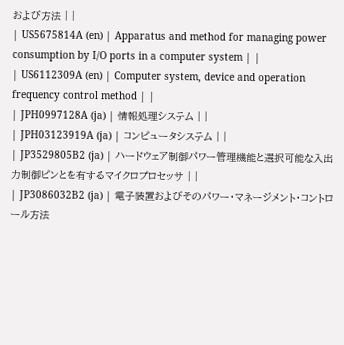および方法 | |
| US5675814A (en) | Apparatus and method for managing power consumption by I/O ports in a computer system | |
| US6112309A (en) | Computer system, device and operation frequency control method | |
| JPH0997128A (ja) | 情報処理システム | |
| JPH03123919A (ja) | コンピュータシステム | |
| JP3529805B2 (ja) | ハードウェア制御パワー管理機能と選択可能な入出力制御ピンとを有するマイクロプロセッサ | |
| JP3086032B2 (ja) | 電子装置およびそのパワー・マネージメント・コントロール方法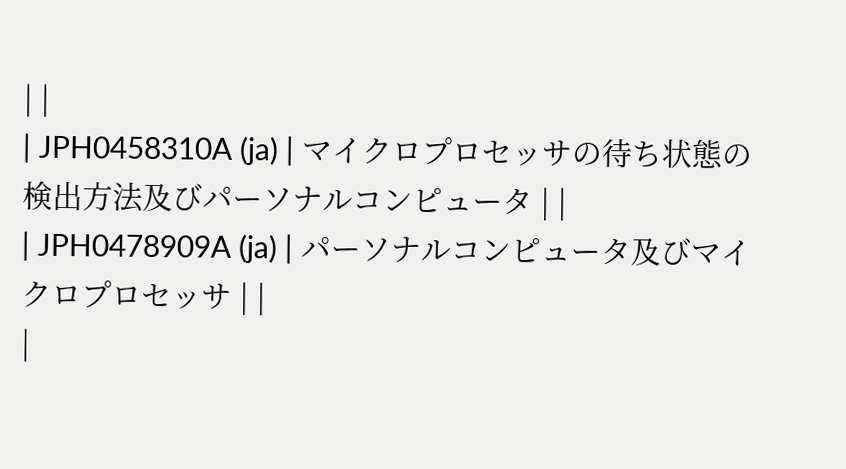| |
| JPH0458310A (ja) | マイクロプロセッサの待ち状態の検出方法及びパーソナルコンピュータ | |
| JPH0478909A (ja) | パーソナルコンピュータ及びマイクロプロセッサ | |
|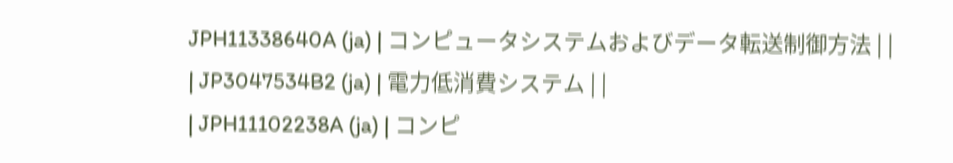JPH11338640A (ja) | コンピュータシステムおよびデータ転送制御方法 | |
| JP3047534B2 (ja) | 電力低消費システム | |
| JPH11102238A (ja) | コンピ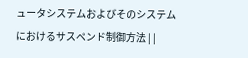ュータシステムおよびそのシステムにおけるサスペンド制御方法 | |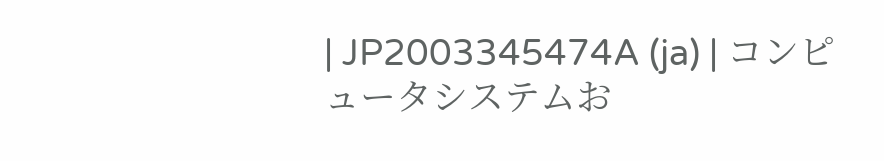| JP2003345474A (ja) | コンピュータシステムお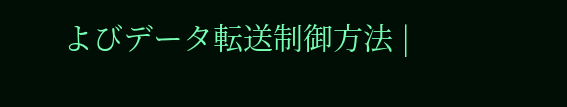よびデータ転送制御方法 |